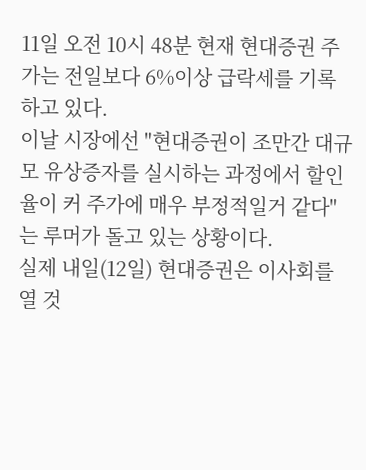11일 오전 10시 48분 현재 현대증권 주가는 전일보다 6%이상 급락세를 기록하고 있다.
이날 시장에선 "현대증권이 조만간 대규모 유상증자를 실시하는 과정에서 할인율이 커 주가에 매우 부정적일거 같다"는 루머가 돌고 있는 상황이다.
실제 내일(12일) 현대증권은 이사회를 열 것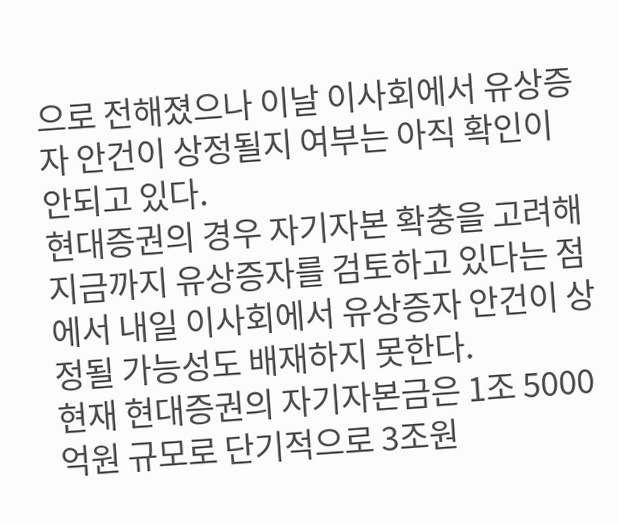으로 전해졌으나 이날 이사회에서 유상증자 안건이 상정될지 여부는 아직 확인이 안되고 있다.
현대증권의 경우 자기자본 확충을 고려해 지금까지 유상증자를 검토하고 있다는 점에서 내일 이사회에서 유상증자 안건이 상정될 가능성도 배재하지 못한다.
현재 현대증권의 자기자본금은 1조 5000억원 규모로 단기적으로 3조원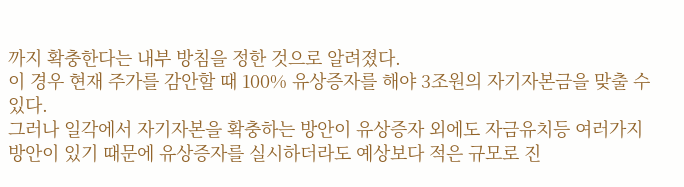까지 확충한다는 내부 방침을 정한 것으로 알려졌다.
이 경우 현재 주가를 감안할 때 100% 유상증자를 해야 3조원의 자기자본금을 맞출 수 있다.
그러나 일각에서 자기자본을 확충하는 방안이 유상증자 외에도 자금유치등 여러가지 방안이 있기 때문에 유상증자를 실시하더라도 예상보다 적은 규모로 진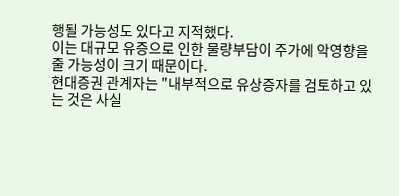행될 가능성도 있다고 지적했다.
이는 대규모 유증으로 인한 물량부담이 주가에 악영향을 줄 가능성이 크기 때문이다.
현대증권 관계자는 "내부적으로 유상증자를 검토하고 있는 것은 사실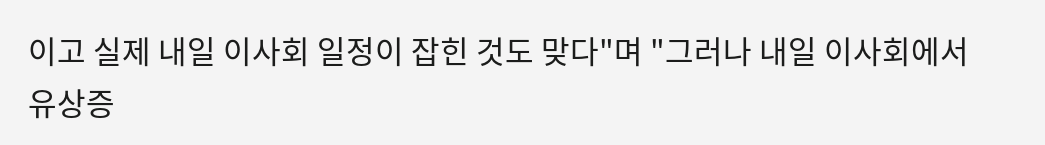이고 실제 내일 이사회 일정이 잡힌 것도 맞다"며 "그러나 내일 이사회에서 유상증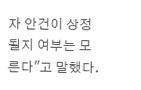자 안건이 상정될지 여부는 모른다"고 말했다.